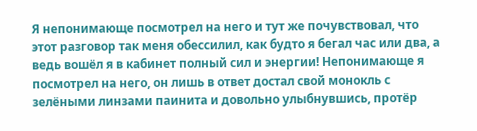Я непонимающе посмотрел на него и тут же почувствовал, что этот разговор так меня обессилил, как будто я бегал час или два, а ведь вошёл я в кабинет полный сил и энергии! Непонимающе я посмотрел на него, он лишь в ответ достал свой монокль с зелёными линзами паинита и довольно улыбнувшись, протёр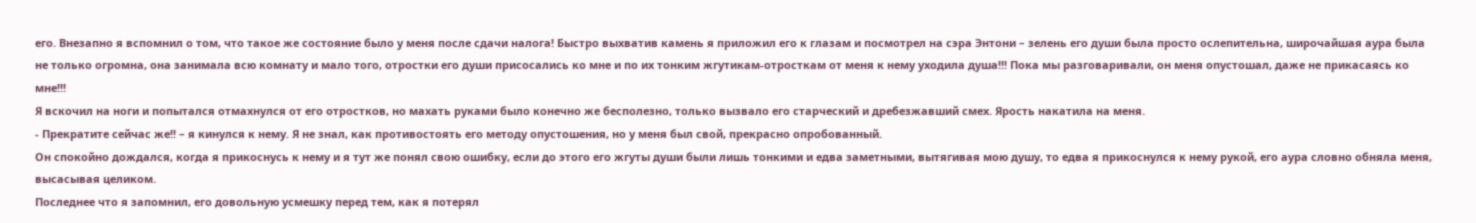его. Внезапно я вспомнил о том, что такое же состояние было у меня после сдачи налога! Быстро выхватив камень я приложил его к глазам и посмотрел на сэра Энтони – зелень его души была просто ослепительна, широчайшая аура была не только огромна, она занимала всю комнату и мало того, отростки его души присосались ко мне и по их тонким жгутикам-отросткам от меня к нему уходила душа!!! Пока мы разговаривали, он меня опустошал, даже не прикасаясь ко мне!!!
Я вскочил на ноги и попытался отмахнулся от его отростков, но махать руками было конечно же бесполезно, только вызвало его старческий и дребезжавший смех. Ярость накатила на меня.
- Прекратите сейчас же!! – я кинулся к нему. Я не знал, как противостоять его методу опустошения, но у меня был свой, прекрасно опробованный.
Он спокойно дождался, когда я прикоснусь к нему и я тут же понял свою ошибку, если до этого его жгуты души были лишь тонкими и едва заметными, вытягивая мою душу, то едва я прикоснулся к нему рукой, его аура словно обняла меня, высасывая целиком.
Последнее что я запомнил, его довольную усмешку перед тем, как я потерял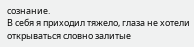сознание.
В себя я приходил тяжело, глаза не хотели открываться словно залитые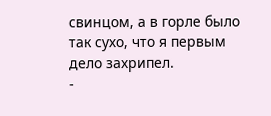свинцом, а в горле было так сухо, что я первым дело захрипел.
-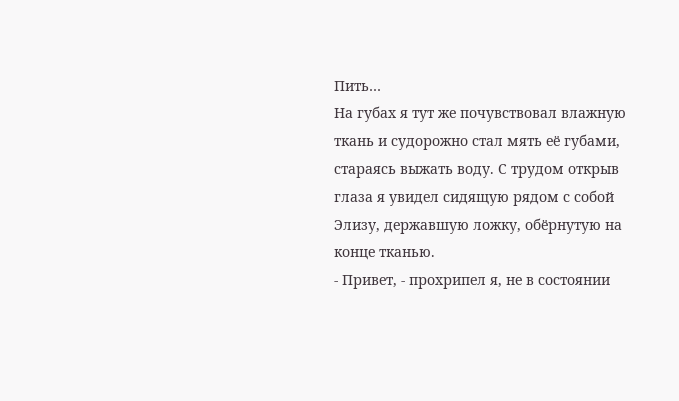Пить…
На губах я тут же почувствовал влажную ткань и судорожно стал мять её губами, стараясь выжать воду. С трудом открыв глаза я увидел сидящую рядом с собой Элизу, державшую ложку, обёрнутую на конце тканью.
- Привет, - прохрипел я, не в состоянии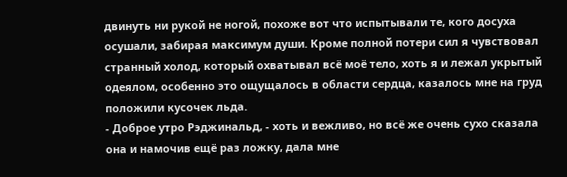двинуть ни рукой не ногой, похоже вот что испытывали те, кого досуха осушали, забирая максимум души. Кроме полной потери сил я чувствовал странный холод, который охватывал всё моё тело, хоть я и лежал укрытый одеялом, особенно это ощущалось в области сердца, казалось мне на груд положили кусочек льда.
- Доброе утро Рэджинальд, - хоть и вежливо, но всё же очень сухо сказала она и намочив ещё раз ложку, дала мне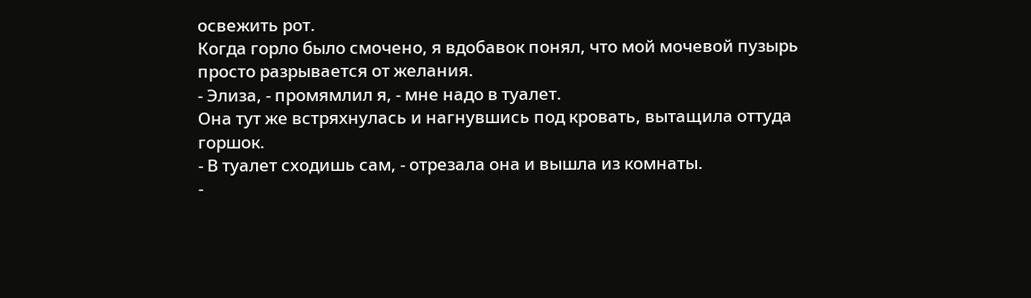освежить рот.
Когда горло было смочено, я вдобавок понял, что мой мочевой пузырь просто разрывается от желания.
- Элиза, - промямлил я, - мне надо в туалет.
Она тут же встряхнулась и нагнувшись под кровать, вытащила оттуда горшок.
- В туалет сходишь сам, - отрезала она и вышла из комнаты.
-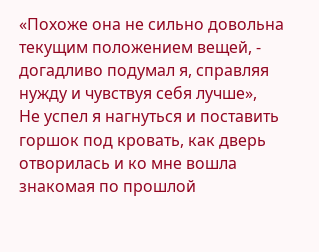«Похоже она не сильно довольна текущим положением вещей, - догадливо подумал я, справляя нужду и чувствуя себя лучше»,
Не успел я нагнуться и поставить горшок под кровать, как дверь отворилась и ко мне вошла знакомая по прошлой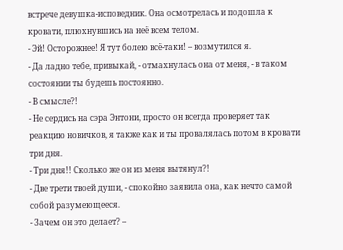встрече девушка-исповедник. Она осмотрелась и подошла к кровати, плюхнувшись на неё всем телом.
- Эй! Осторожнее! Я тут болею всё-таки! – возмутился я.
- Да ладно тебе, привыкай, - отмахнулась она от меня, - в таком состоянии ты будешь постоянно.
- В смысле?!
- Не сердись на сэра Энтони, просто он всегда проверяет так реакцию новичков, я также как и ты провалялась потом в кровати три дня.
- Три дня!! Сколько же он из меня вытянул?!
- Две трети твоей души, - спокойно заявила она, как нечто самой собой разумеющееся.
- Зачем он это делает? –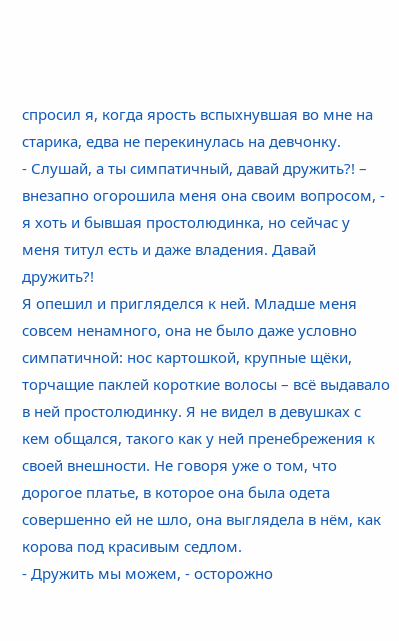спросил я, когда ярость вспыхнувшая во мне на старика, едва не перекинулась на девчонку.
- Слушай, а ты симпатичный, давай дружить?! – внезапно огорошила меня она своим вопросом, - я хоть и бывшая простолюдинка, но сейчас у меня титул есть и даже владения. Давай дружить?!
Я опешил и пригляделся к ней. Младше меня совсем ненамного, она не было даже условно симпатичной: нос картошкой, крупные щёки, торчащие паклей короткие волосы – всё выдавало в ней простолюдинку. Я не видел в девушках с кем общался, такого как у ней пренебрежения к своей внешности. Не говоря уже о том, что дорогое платье, в которое она была одета совершенно ей не шло, она выглядела в нём, как корова под красивым седлом.
- Дружить мы можем, - осторожно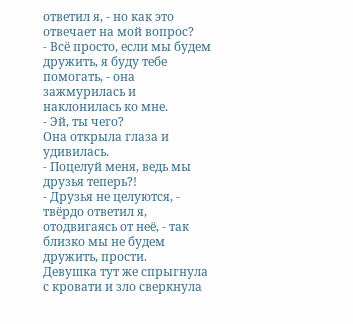ответил я, - но как это отвечает на мой вопрос?
- Всё просто, если мы будем дружить, я буду тебе помогать, - она зажмурилась и наклонилась ко мне.
- Эй, ты чего?
Она открыла глаза и удивилась.
- Поцелуй меня, ведь мы друзья теперь?!
- Друзья не целуются, - твёрдо ответил я, отодвигаясь от неё, - так близко мы не будем дружить, прости.
Девушка тут же спрыгнула с кровати и зло сверкнула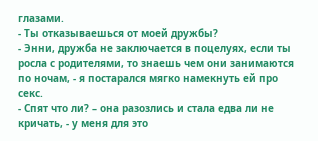глазами.
- Ты отказываешься от моей дружбы?
- Энни, дружба не заключается в поцелуях, если ты росла с родителями, то знаешь чем они занимаются по ночам, - я постарался мягко намекнуть ей про секс.
- Спят что ли? – она разозлись и стала едва ли не кричать, - у меня для это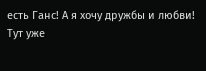есть Ганс! А я хочу дружбы и любви!
Тут уже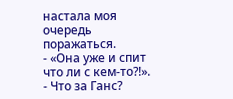настала моя очередь поражаться.
- «Она уже и спит что ли с кем-то?!».
- Что за Ганс?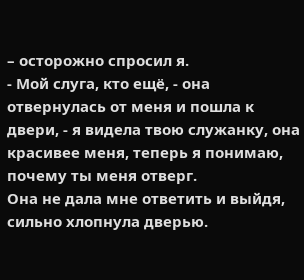– осторожно спросил я.
- Мой слуга, кто ещё, - она отвернулась от меня и пошла к двери, - я видела твою служанку, она красивее меня, теперь я понимаю, почему ты меня отверг.
Она не дала мне ответить и выйдя, сильно хлопнула дверью.